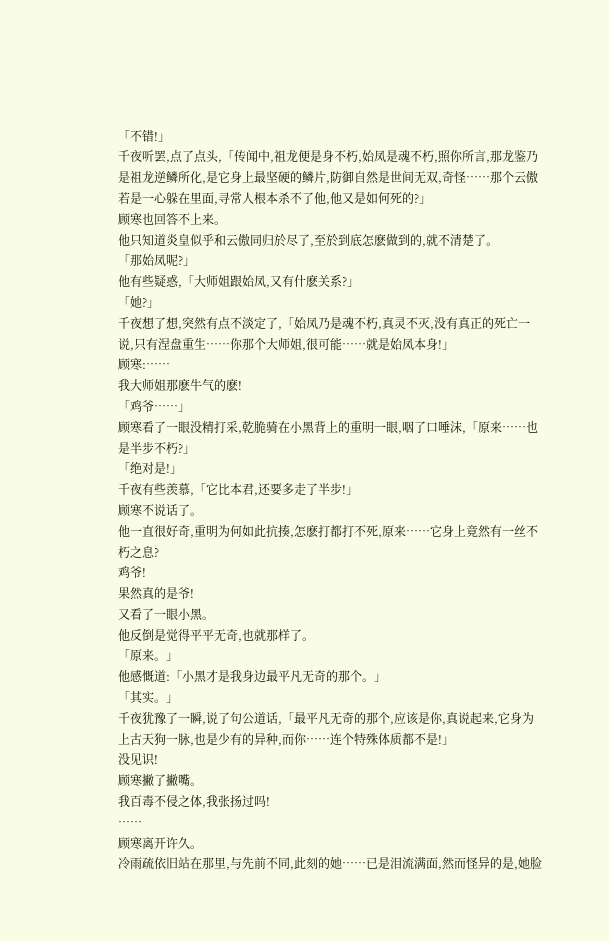「不错!」
千夜听罢,点了点头,「传闻中,祖龙便是身不朽,始凤是魂不朽,照你所言,那龙鉴乃是祖龙逆鳞所化,是它身上最坚硬的鳞片,防御自然是世间无双,奇怪……那个云傲若是一心躲在里面,寻常人根本杀不了他,他又是如何死的?」
顾寒也回答不上来。
他只知道炎皇似乎和云傲同归於尽了,至於到底怎麽做到的,就不清楚了。
「那始凤呢?」
他有些疑惑,「大师姐跟始凤,又有什麽关系?」
「她?」
千夜想了想,突然有点不淡定了,「始凤乃是魂不朽,真灵不灭,没有真正的死亡一说,只有涅盘重生……你那个大师姐,很可能……就是始凤本身!」
顾寒:……
我大师姐那麽牛气的麽!
「鸡爷……」
顾寒看了一眼没精打采,乾脆骑在小黑背上的重明一眼,咽了口唾沫,「原来……也是半步不朽?」
「绝对是!」
千夜有些羡慕,「它比本君,还要多走了半步!」
顾寒不说话了。
他一直很好奇,重明为何如此抗揍,怎麽打都打不死,原来……它身上竟然有一丝不朽之息?
鸡爷!
果然真的是爷!
又看了一眼小黑。
他反倒是觉得平平无奇,也就那样了。
「原来。」
他感慨道:「小黑才是我身边最平凡无奇的那个。」
「其实。」
千夜犹豫了一瞬,说了句公道话,「最平凡无奇的那个,应该是你,真说起来,它身为上古天狗一脉,也是少有的异种,而你……连个特殊体质都不是!」
没见识!
顾寒撇了撇嘴。
我百毒不侵之体,我张扬过吗!
……
顾寒离开许久。
冷雨疏依旧站在那里,与先前不同,此刻的她……已是泪流满面,然而怪异的是,她脸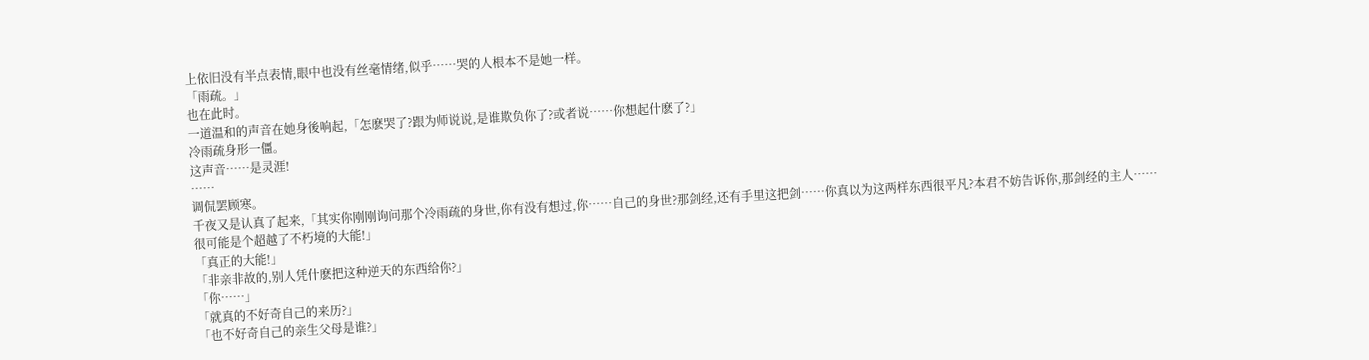上依旧没有半点表情,眼中也没有丝毫情绪,似乎……哭的人根本不是她一样。
「雨疏。」
也在此时。
一道温和的声音在她身後响起,「怎麽哭了?跟为师说说,是谁欺负你了?或者说……你想起什麽了?」
冷雨疏身形一僵。
这声音……是灵涯!
……
调侃罢顾寒。
千夜又是认真了起来,「其实你刚刚询问那个冷雨疏的身世,你有没有想过,你……自己的身世?那剑经,还有手里这把剑……你真以为这两样东西很平凡?本君不妨告诉你,那剑经的主人……很可能是个超越了不朽境的大能!」
「真正的大能!」
「非亲非故的,别人凭什麽把这种逆天的东西给你?」
「你……」
「就真的不好奇自己的来历?」
「也不好奇自己的亲生父母是谁?」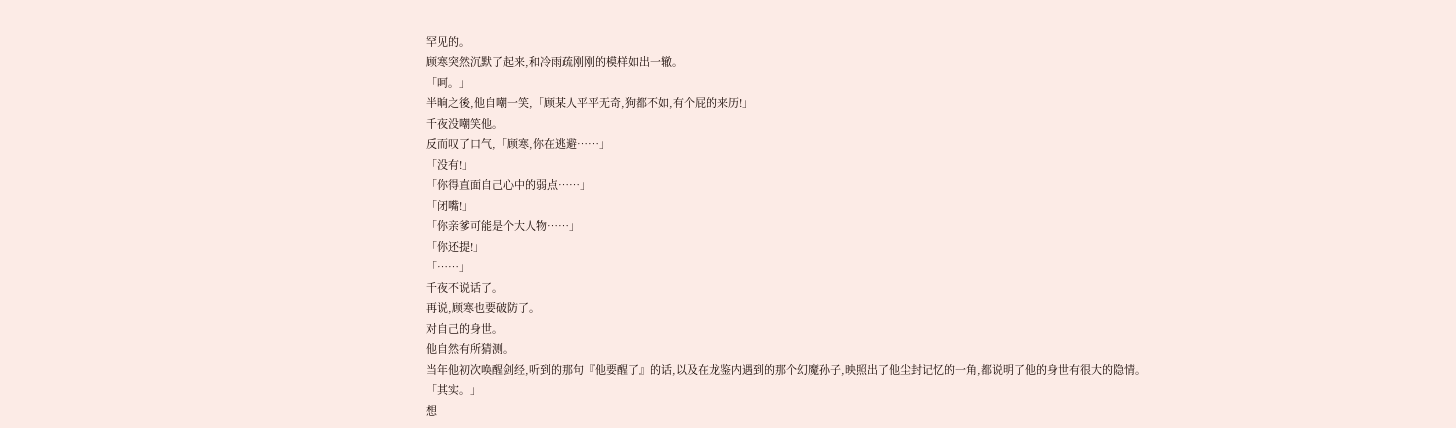罕见的。
顾寒突然沉默了起来,和冷雨疏刚刚的模样如出一辙。
「呵。」
半晌之後,他自嘲一笑,「顾某人平平无奇,狗都不如,有个屁的来历!」
千夜没嘲笑他。
反而叹了口气,「顾寒,你在逃避……」
「没有!」
「你得直面自己心中的弱点……」
「闭嘴!」
「你亲爹可能是个大人物……」
「你还提!」
「……」
千夜不说话了。
再说,顾寒也要破防了。
对自己的身世。
他自然有所猜测。
当年他初次唤醒剑经,听到的那句『他要醒了』的话,以及在龙鉴内遇到的那个幻魔孙子,映照出了他尘封记忆的一角,都说明了他的身世有很大的隐情。
「其实。」
想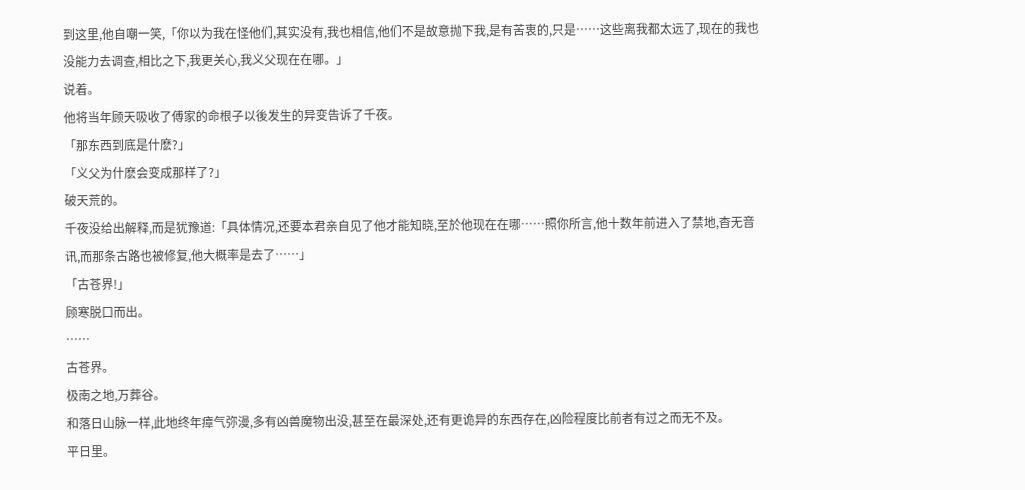到这里,他自嘲一笑,「你以为我在怪他们,其实没有,我也相信,他们不是故意抛下我,是有苦衷的,只是……这些离我都太远了,现在的我也没能力去调查,相比之下,我更关心,我义父现在在哪。」
说着。
他将当年顾天吸收了傅家的命根子以後发生的异变告诉了千夜。
「那东西到底是什麽?」
「义父为什麽会变成那样了?」
破天荒的。
千夜没给出解释,而是犹豫道:「具体情况,还要本君亲自见了他才能知晓,至於他现在在哪……照你所言,他十数年前进入了禁地,杳无音讯,而那条古路也被修复,他大概率是去了……」
「古苍界!」
顾寒脱口而出。
……
古苍界。
极南之地,万葬谷。
和落日山脉一样,此地终年瘴气弥漫,多有凶兽魔物出没,甚至在最深处,还有更诡异的东西存在,凶险程度比前者有过之而无不及。
平日里。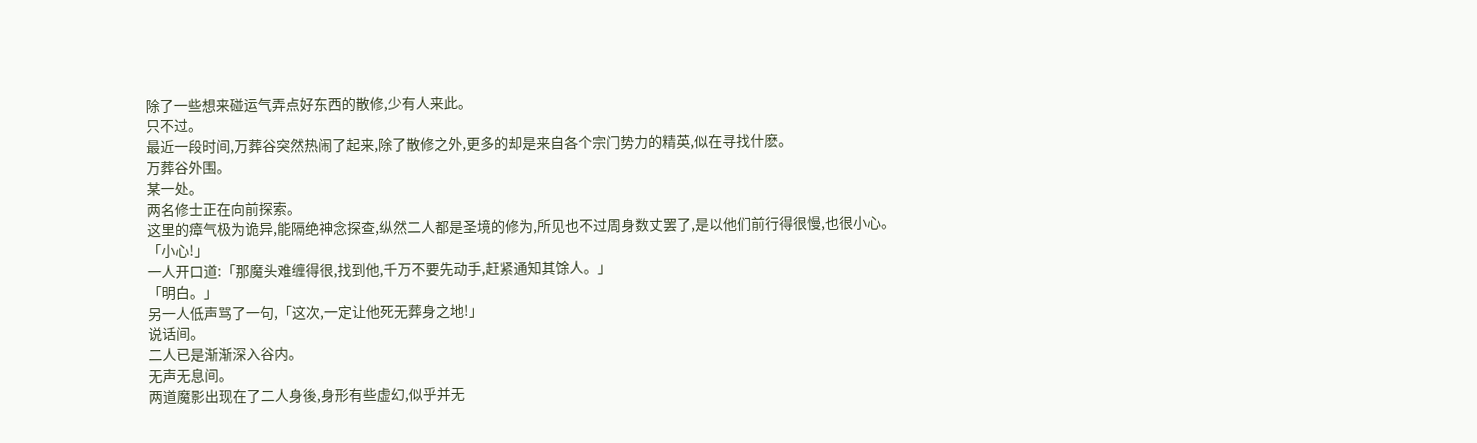除了一些想来碰运气弄点好东西的散修,少有人来此。
只不过。
最近一段时间,万葬谷突然热闹了起来,除了散修之外,更多的却是来自各个宗门势力的精英,似在寻找什麽。
万葬谷外围。
某一处。
两名修士正在向前探索。
这里的瘴气极为诡异,能隔绝神念探查,纵然二人都是圣境的修为,所见也不过周身数丈罢了,是以他们前行得很慢,也很小心。
「小心!」
一人开口道:「那魔头难缠得很,找到他,千万不要先动手,赶紧通知其馀人。」
「明白。」
另一人低声骂了一句,「这次,一定让他死无葬身之地!」
说话间。
二人已是渐渐深入谷内。
无声无息间。
两道魔影出现在了二人身後,身形有些虚幻,似乎并无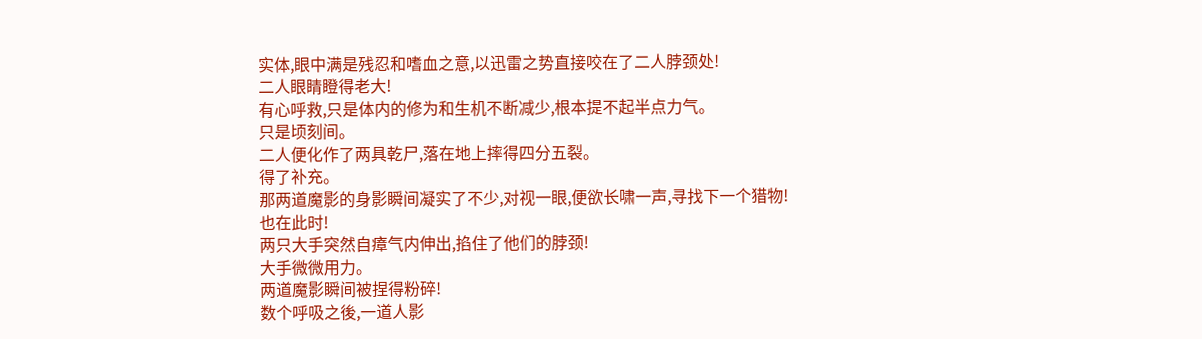实体,眼中满是残忍和嗜血之意,以迅雷之势直接咬在了二人脖颈处!
二人眼睛瞪得老大!
有心呼救,只是体内的修为和生机不断减少,根本提不起半点力气。
只是顷刻间。
二人便化作了两具乾尸,落在地上摔得四分五裂。
得了补充。
那两道魔影的身影瞬间凝实了不少,对视一眼,便欲长啸一声,寻找下一个猎物!
也在此时!
两只大手突然自瘴气内伸出,掐住了他们的脖颈!
大手微微用力。
两道魔影瞬间被捏得粉碎!
数个呼吸之後,一道人影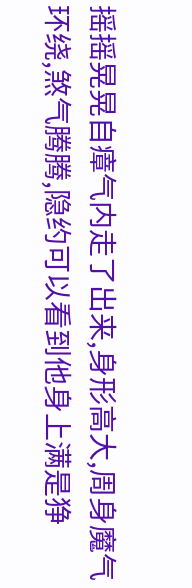摇摇晃晃自瘴气内走了出来,身形高大,周身魔气环绕,煞气腾腾,隐约可以看到他身上满是狰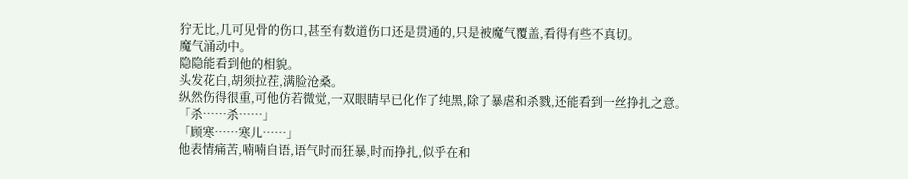狞无比,几可见骨的伤口,甚至有数道伤口还是贯通的,只是被魔气覆盖,看得有些不真切。
魔气涌动中。
隐隐能看到他的相貌。
头发花白,胡须拉茬,满脸沧桑。
纵然伤得很重,可他仿若微觉,一双眼睛早已化作了纯黑,除了暴虐和杀戮,还能看到一丝挣扎之意。
「杀……杀……」
「顾寒……寒儿……」
他表情痛苦,喃喃自语,语气时而狂暴,时而挣扎,似乎在和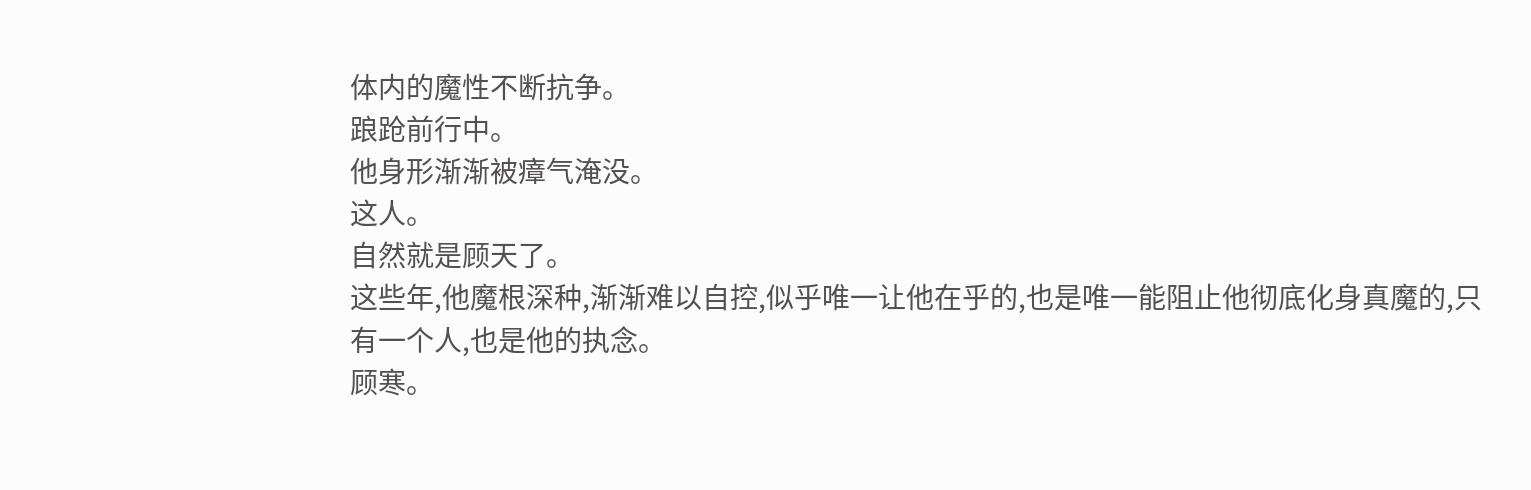体内的魔性不断抗争。
踉跄前行中。
他身形渐渐被瘴气淹没。
这人。
自然就是顾天了。
这些年,他魔根深种,渐渐难以自控,似乎唯一让他在乎的,也是唯一能阻止他彻底化身真魔的,只有一个人,也是他的执念。
顾寒。